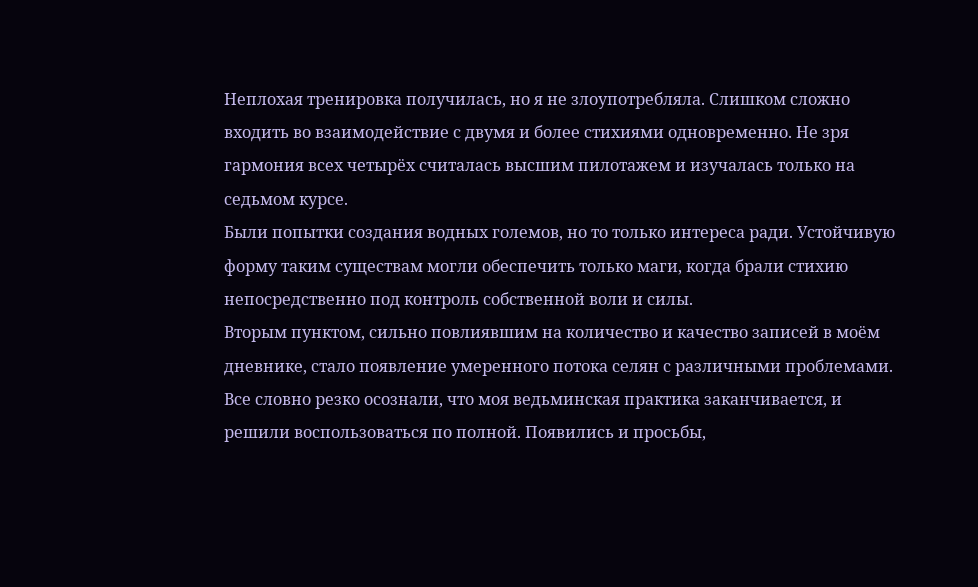Неплохая тренировка получилась, но я не злоупотребляла. Слишком сложно входить во взаимодействие с двумя и более стихиями одновременно. Не зря гармония всех четырёх считалась высшим пилотажем и изучалась только на седьмом курсе.
Были попытки создания водных големов, но то только интереса ради. Устойчивую форму таким существам могли обеспечить только маги, когда брали стихию непосредственно под контроль собственной воли и силы.
Вторым пунктом, сильно повлиявшим на количество и качество записей в моём дневнике, стало появление умеренного потока селян с различными проблемами. Все словно резко осознали, что моя ведьминская практика заканчивается, и решили воспользоваться по полной. Появились и просьбы,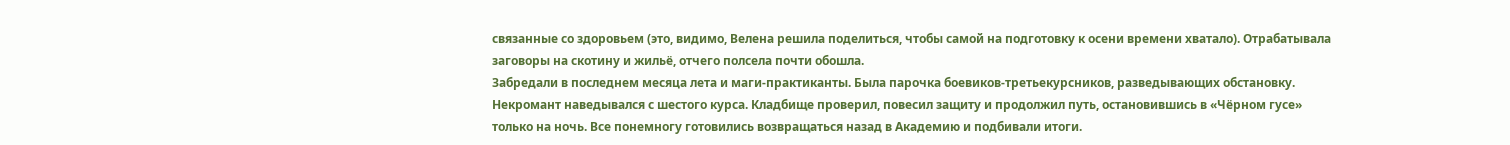связанные со здоровьем (это, видимо, Велена решила поделиться, чтобы самой на подготовку к осени времени хватало). Отрабатывала заговоры на скотину и жильё, отчего полсела почти обошла.
Забредали в последнем месяца лета и маги-практиканты. Была парочка боевиков-третьекурсников, разведывающих обстановку. Некромант наведывался с шестого курса. Кладбище проверил, повесил защиту и продолжил путь, остановившись в «Чёрном гусе» только на ночь. Все понемногу готовились возвращаться назад в Академию и подбивали итоги.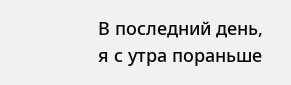В последний день, я с утра пораньше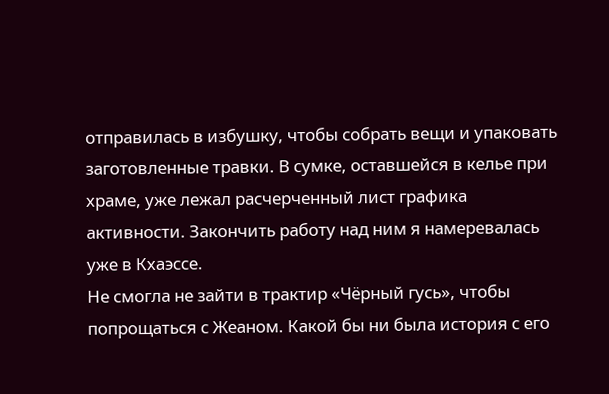отправилась в избушку, чтобы собрать вещи и упаковать заготовленные травки. В сумке, оставшейся в келье при храме, уже лежал расчерченный лист графика активности. Закончить работу над ним я намеревалась уже в Кхаэссе.
Не смогла не зайти в трактир «Чёрный гусь», чтобы попрощаться с Жеаном. Какой бы ни была история с его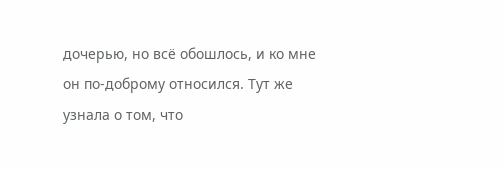дочерью, но всё обошлось, и ко мне он по-доброму относился. Тут же узнала о том, что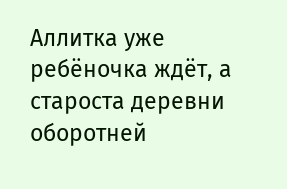Аллитка уже ребёночка ждёт, а староста деревни оборотней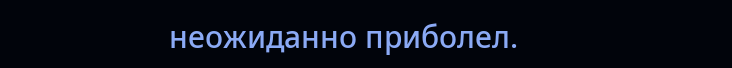неожиданно приболел.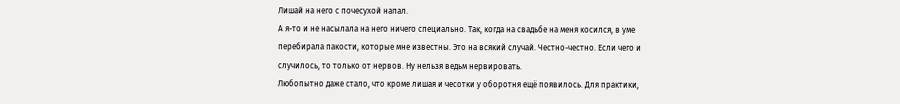Лишай на него с почесухой напал.
А я-то и не насылала на него ничего специально. Так, когда на свадьбе на меня косился, в уме перебирала пакости, которые мне известны. Это на всякий случай. Честно-честно. Если чего и случилось, то только от нервов. Ну нельзя ведьм нервировать.
Любопытно даже стало, что кроме лишая и чесотки у оборотня ещё появилось. Для практики,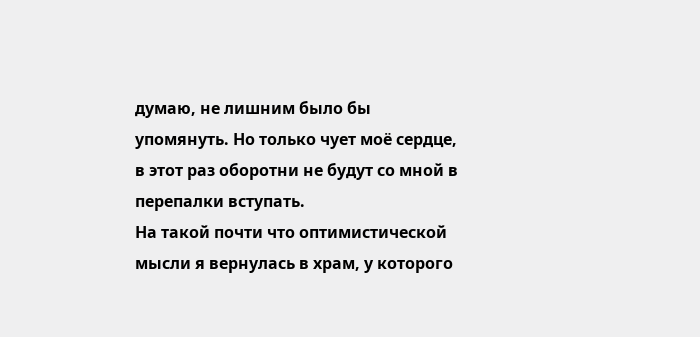думаю, не лишним было бы упомянуть. Но только чует моё сердце, в этот раз оборотни не будут со мной в перепалки вступать.
На такой почти что оптимистической мысли я вернулась в храм, у которого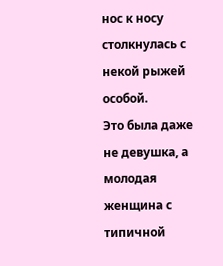нос к носу столкнулась с некой рыжей особой.
Это была даже не девушка, а молодая женщина с типичной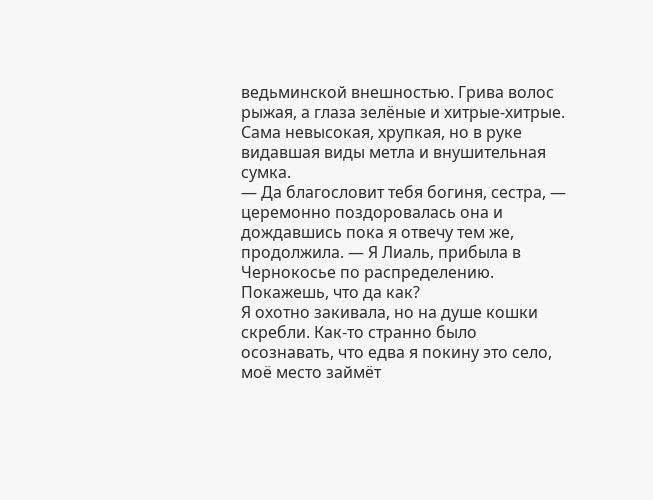ведьминской внешностью. Грива волос рыжая, а глаза зелёные и хитрые-хитрые. Сама невысокая, хрупкая, но в руке видавшая виды метла и внушительная сумка.
— Да благословит тебя богиня, сестра, — церемонно поздоровалась она и дождавшись пока я отвечу тем же, продолжила. — Я Лиаль, прибыла в Чернокосье по распределению. Покажешь, что да как?
Я охотно закивала, но на душе кошки скребли. Как-то странно было осознавать, что едва я покину это село, моё место займёт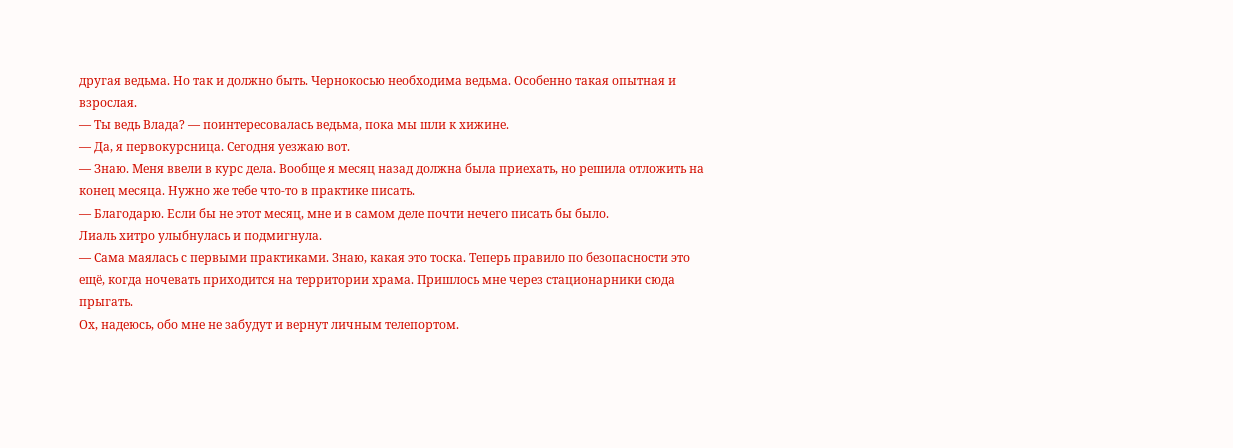другая ведьма. Но так и должно быть. Чернокосью необходима ведьма. Особенно такая опытная и взрослая.
— Ты ведь Влада? — поинтересовалась ведьма, пока мы шли к хижине.
— Да, я первокурсница. Сегодня уезжаю вот.
— Знаю. Меня ввели в курс дела. Вообще я месяц назад должна была приехать, но решила отложить на конец месяца. Нужно же тебе что-то в практике писать.
— Благодарю. Если бы не этот месяц, мне и в самом деле почти нечего писать бы было.
Лиаль хитро улыбнулась и подмигнула.
— Сама маялась с первыми практиками. Знаю, какая это тоска. Теперь правило по безопасности это ещё, когда ночевать приходится на территории храма. Пришлось мне через стационарники сюда прыгать.
Ох, надеюсь, обо мне не забудут и вернут личным телепортом.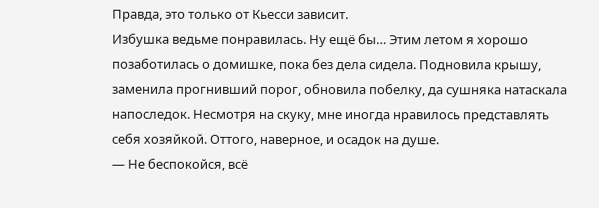Правда, это только от Кьесси зависит.
Избушка ведьме понравилась. Ну ещё бы… Этим летом я хорошо позаботилась о домишке, пока без дела сидела. Подновила крышу, заменила прогнивший порог, обновила побелку, да сушняка натаскала напоследок. Несмотря на скуку, мне иногда нравилось представлять себя хозяйкой. Оттого, наверное, и осадок на душе.
— Не беспокойся, всё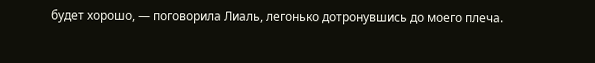будет хорошо, — поговорила Лиаль, легонько дотронувшись до моего плеча.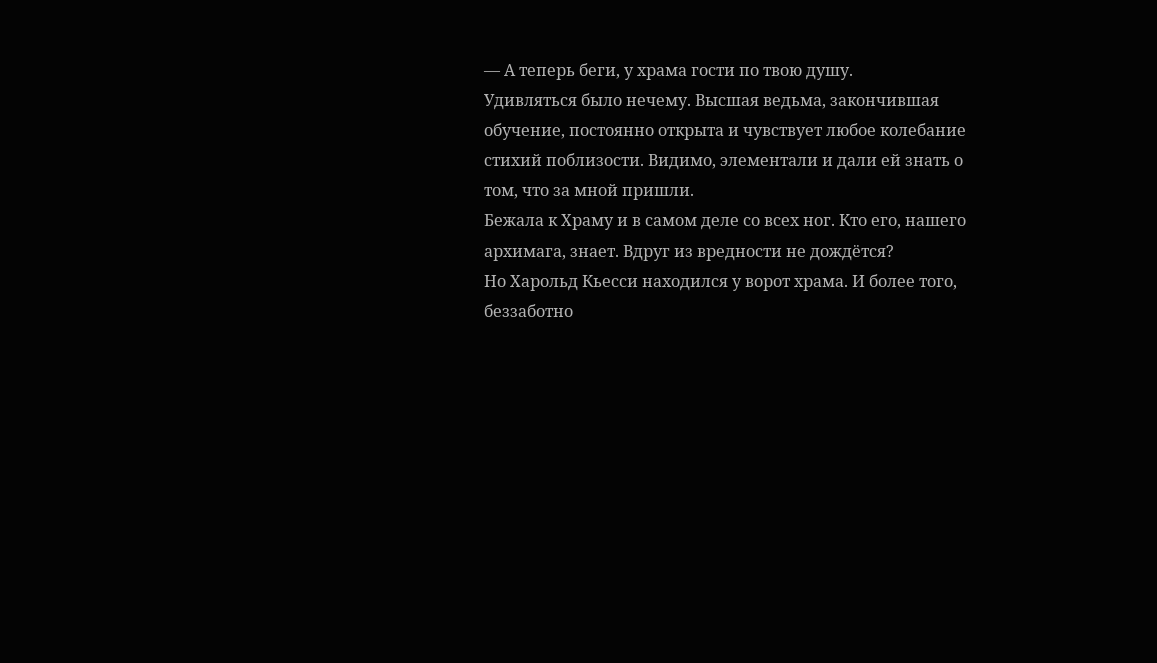— А теперь беги, у храма гости по твою душу.
Удивляться было нечему. Высшая ведьма, закончившая обучение, постоянно открыта и чувствует любое колебание стихий поблизости. Видимо, элементали и дали ей знать о том, что за мной пришли.
Бежала к Храму и в самом деле со всех ног. Кто его, нашего архимага, знает. Вдруг из вредности не дождётся?
Но Харольд Кьесси находился у ворот храма. И более того, беззаботно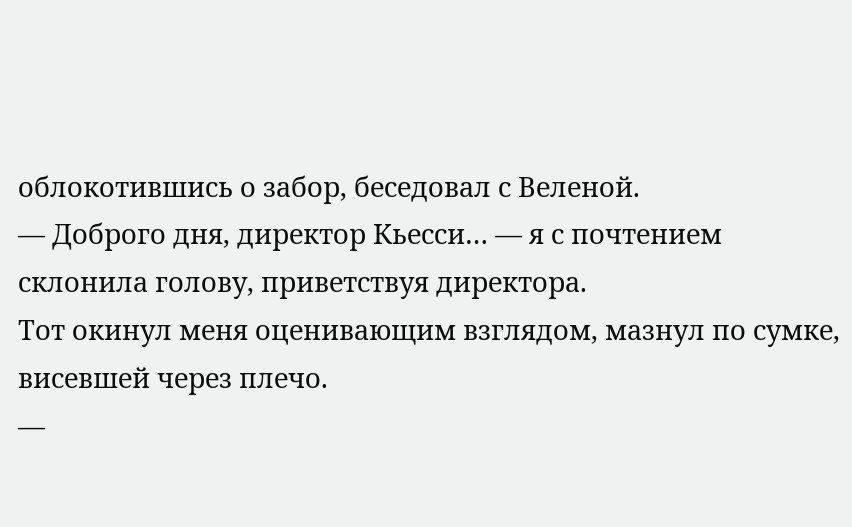облокотившись о забор, беседовал с Веленой.
— Доброго дня, директор Кьесси… — я с почтением склонила голову, приветствуя директора.
Тот окинул меня оценивающим взглядом, мазнул по сумке, висевшей через плечо.
—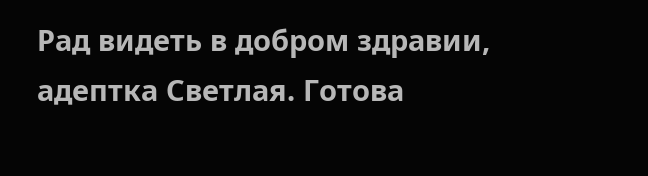Рад видеть в добром здравии, адептка Светлая. Готова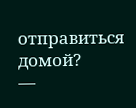отправиться домой?
—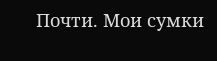Почти. Мои сумки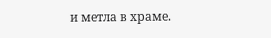и метла в храме.